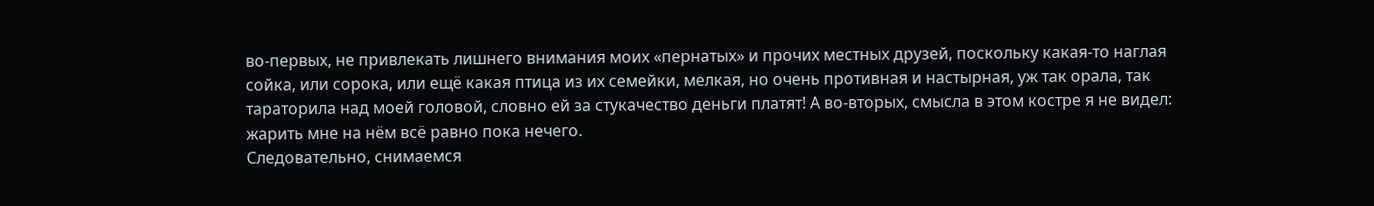во-первых, не привлекать лишнего внимания моих «пернатых» и прочих местных друзей, поскольку какая-то наглая сойка, или сорока, или ещё какая птица из их семейки, мелкая, но очень противная и настырная, уж так орала, так тараторила над моей головой, словно ей за стукачество деньги платят! А во-вторых, смысла в этом костре я не видел: жарить мне на нём всё равно пока нечего.
Следовательно, снимаемся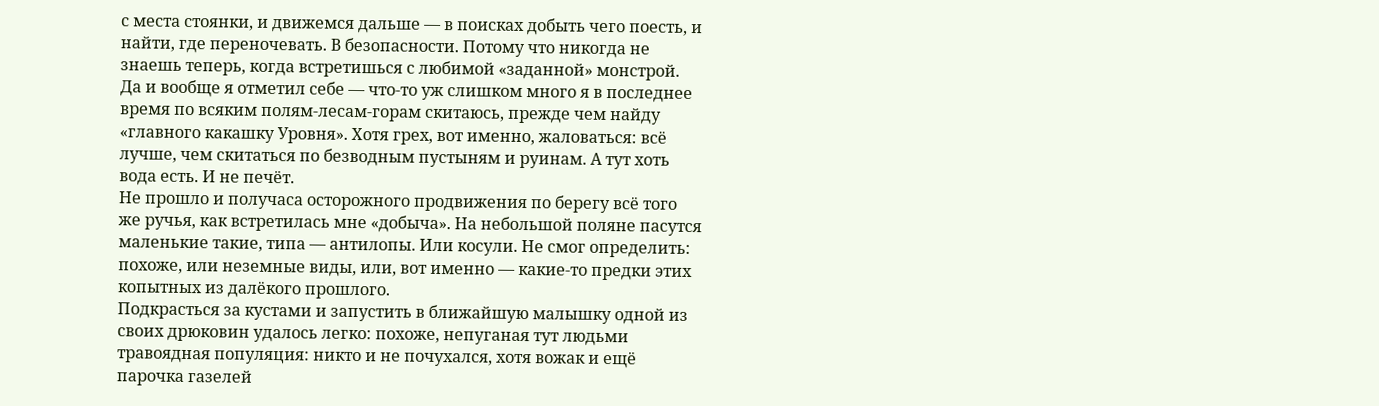с места стоянки, и движемся дальше — в поисках добыть чего поесть, и найти, где переночевать. В безопасности. Потому что никогда не знаешь теперь, когда встретишься с любимой «заданной» монстрой. Да и вообще я отметил себе — что-то уж слишком много я в последнее время по всяким полям-лесам-горам скитаюсь, прежде чем найду «главного какашку Уровня». Хотя грех, вот именно, жаловаться: всё лучше, чем скитаться по безводным пустыням и руинам. А тут хоть вода есть. И не печёт.
Не прошло и получаса осторожного продвижения по берегу всё того же ручья, как встретилась мне «добыча». На небольшой поляне пасутся маленькие такие, типа — антилопы. Или косули. Не смог определить: похоже, или неземные виды, или, вот именно — какие-то предки этих копытных из далёкого прошлого.
Подкрасться за кустами и запустить в ближайшую малышку одной из своих дрюковин удалось легко: похоже, непуганая тут людьми травоядная популяция: никто и не почухался, хотя вожак и ещё парочка газелей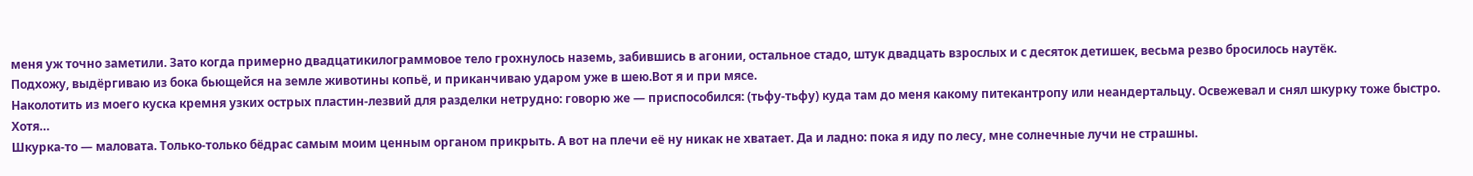меня уж точно заметили. Зато когда примерно двадцатикилограммовое тело грохнулось наземь, забившись в агонии, остальное стадо, штук двадцать взрослых и с десяток детишек, весьма резво бросилось наутёк.
Подхожу, выдёргиваю из бока бьющейся на земле животины копьё, и приканчиваю ударом уже в шею.Вот я и при мясе.
Наколотить из моего куска кремня узких острых пластин-лезвий для разделки нетрудно: говорю же — приспособился: (тьфу-тьфу) куда там до меня какому питекантропу или неандертальцу. Освежевал и снял шкурку тоже быстро. Хотя…
Шкурка-то — маловата. Только-только бёдрас самым моим ценным органом прикрыть. А вот на плечи её ну никак не хватает. Да и ладно: пока я иду по лесу, мне солнечные лучи не страшны.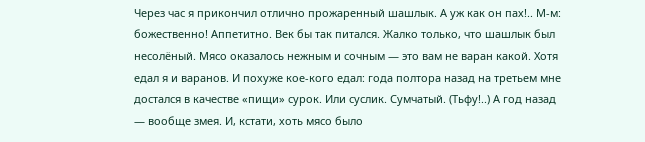Через час я прикончил отлично прожаренный шашлык. А уж как он пах!.. М-м: божественно! Аппетитно. Век бы так питался. Жалко только, что шашлык был несолёный. Мясо оказалось нежным и сочным — это вам не варан какой. Хотя едал я и варанов. И похуже кое-кого едал: года полтора назад на третьем мне достался в качестве «пищи» сурок. Или суслик. Сумчатый. (Тьфу!..) А год назад — вообще змея. И, кстати, хоть мясо было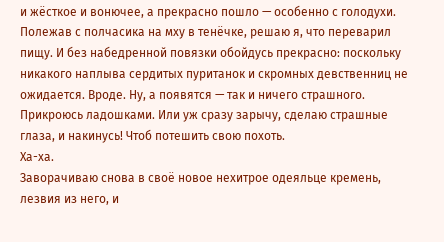и жёсткое и вонючее, а прекрасно пошло — особенно с голодухи.
Полежав с полчасика на мху в тенёчке, решаю я, что переварил пищу. И без набедренной повязки обойдусь прекрасно: поскольку никакого наплыва сердитых пуританок и скромных девственниц не ожидается. Вроде. Ну, а появятся — так и ничего страшного.
Прикроюсь ладошками. Или уж сразу зарычу, сделаю страшные глаза, и накинусь! Чтоб потешить свою похоть.
Ха-ха.
Заворачиваю снова в своё новое нехитрое одеяльце кремень, лезвия из него, и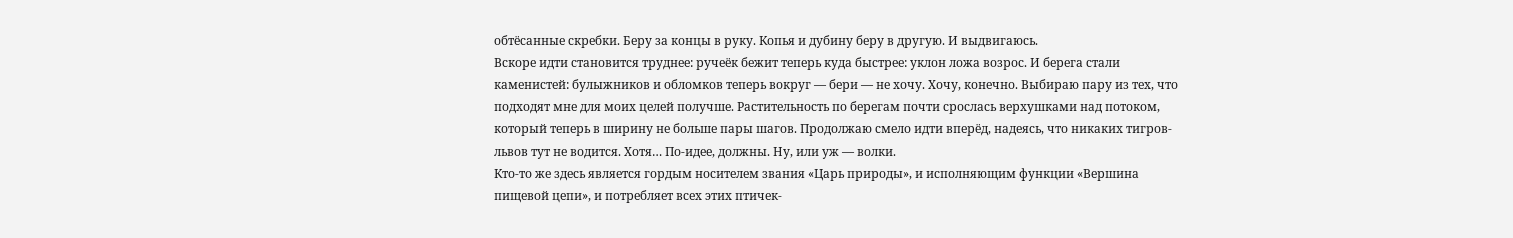обтёсанные скребки. Беру за концы в руку. Копья и дубину беру в другую. И выдвигаюсь.
Вскоре идти становится труднее: ручеёк бежит теперь куда быстрее: уклон ложа возрос. И берега стали каменистей: булыжников и обломков теперь вокруг — бери — не хочу. Хочу, конечно. Выбираю пару из тех, что подходят мне для моих целей получше. Растительность по берегам почти срослась верхушками над потоком, который теперь в ширину не больше пары шагов. Продолжаю смело идти вперёд, надеясь, что никаких тигров-львов тут не водится. Хотя… По-идее, должны. Ну, или уж — волки.
Кто-то же здесь является гордым носителем звания «Царь природы», и исполняющим функции «Вершина пищевой цепи», и потребляет всех этих птичек-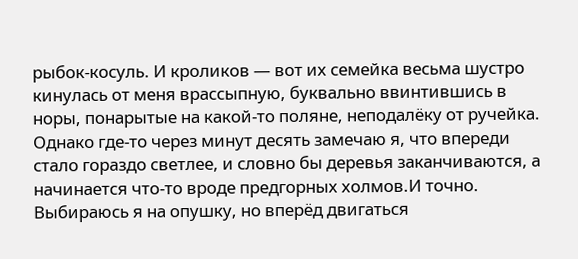рыбок-косуль. И кроликов — вот их семейка весьма шустро кинулась от меня врассыпную, буквально ввинтившись в норы, понарытые на какой-то поляне, неподалёку от ручейка.
Однако где-то через минут десять замечаю я, что впереди стало гораздо светлее, и словно бы деревья заканчиваются, а начинается что-то вроде предгорных холмов.И точно.
Выбираюсь я на опушку, но вперёд двигаться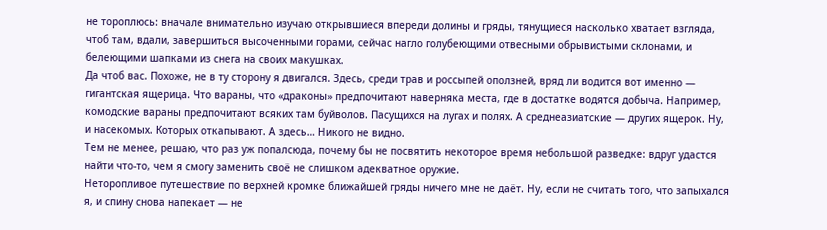не тороплюсь: вначале внимательно изучаю открывшиеся впереди долины и гряды, тянущиеся насколько хватает взгляда, чтоб там, вдали, завершиться высоченными горами, сейчас нагло голубеющими отвесными обрывистыми склонами, и белеющими шапками из снега на своих макушках.
Да чтоб вас. Похоже, не в ту сторону я двигался. Здесь, среди трав и россыпей оползней, вряд ли водится вот именно — гигантская ящерица. Что вараны, что «драконы» предпочитают наверняка места, где в достатке водятся добыча. Например, комодские вараны предпочитают всяких там буйволов. Пасущихся на лугах и полях. А среднеазиатские — других ящерок. Ну, и насекомых. Которых откапывают. А здесь… Никого не видно.
Тем не менее, решаю, что раз уж попалсюда, почему бы не посвятить некоторое время небольшой разведке: вдруг удастся найти что-то, чем я смогу заменить своё не слишком адекватное оружие.
Неторопливое путешествие по верхней кромке ближайшей гряды ничего мне не даёт. Ну, если не считать того, что запыхался я, и спину снова напекает — не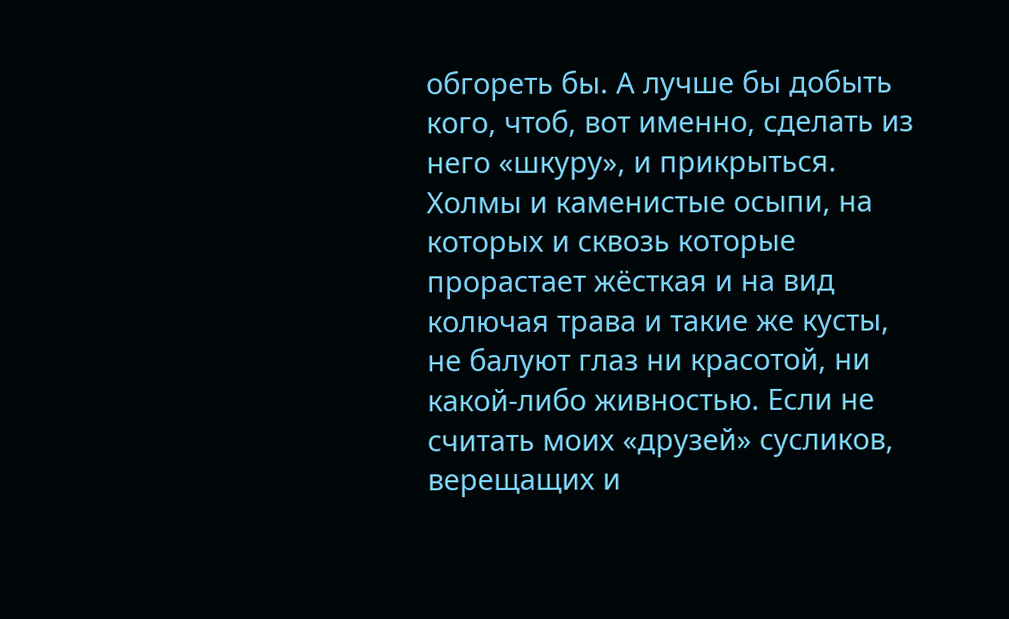обгореть бы. А лучше бы добыть кого, чтоб, вот именно, сделать из него «шкуру», и прикрыться.
Холмы и каменистые осыпи, на которых и сквозь которые прорастает жёсткая и на вид колючая трава и такие же кусты, не балуют глаз ни красотой, ни какой-либо живностью. Если не считать моих «друзей» сусликов, верещащих и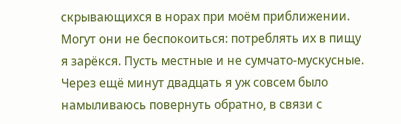скрывающихся в норах при моём приближении. Могут они не беспокоиться: потреблять их в пищу я зарёкся. Пусть местные и не сумчато-мускусные.
Через ещё минут двадцать я уж совсем было намыливаюсь повернуть обратно, в связи с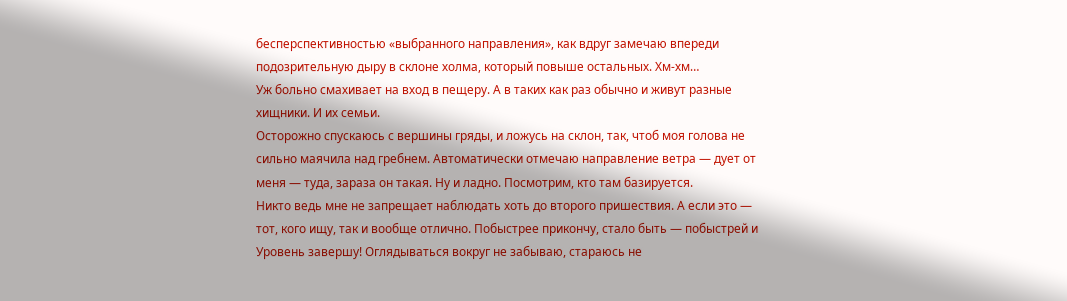бесперспективностью «выбранного направления», как вдруг замечаю впереди подозрительную дыру в склоне холма, который повыше остальных. Хм-хм…
Уж больно смахивает на вход в пещеру. А в таких как раз обычно и живут разные хищники. И их семьи.
Осторожно спускаюсь с вершины гряды, и ложусь на склон, так, чтоб моя голова не сильно маячила над гребнем. Автоматически отмечаю направление ветра — дует от меня — туда, зараза он такая. Ну и ладно. Посмотрим, кто там базируется.
Никто ведь мне не запрещает наблюдать хоть до второго пришествия. А если это — тот, кого ищу, так и вообще отлично. Побыстрее прикончу, стало быть — побыстрей и Уровень завершу! Оглядываться вокруг не забываю, стараюсь не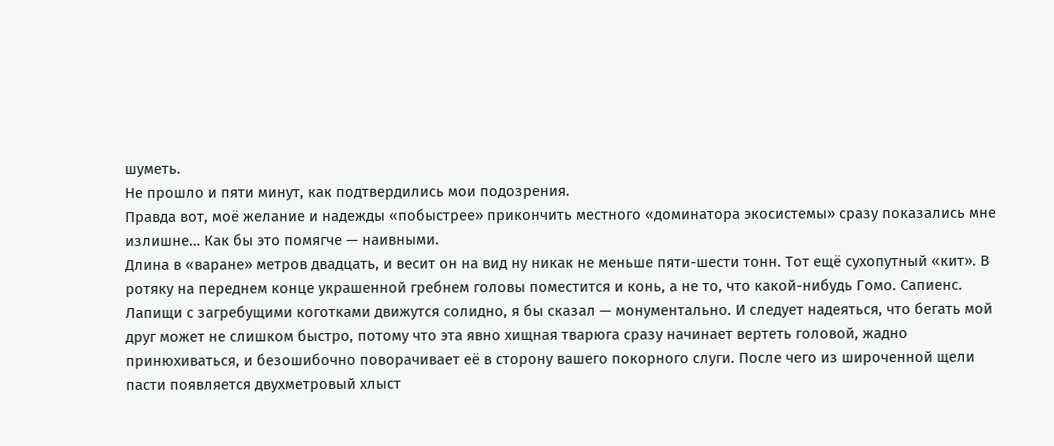шуметь.
Не прошло и пяти минут, как подтвердились мои подозрения.
Правда вот, моё желание и надежды «побыстрее» прикончить местного «доминатора экосистемы» сразу показались мне излишне… Как бы это помягче — наивными.
Длина в «варане» метров двадцать, и весит он на вид ну никак не меньше пяти-шести тонн. Тот ещё сухопутный «кит». В ротяку на переднем конце украшенной гребнем головы поместится и конь, а не то, что какой-нибудь Гомо. Сапиенс. Лапищи с загребущими коготками движутся солидно, я бы сказал — монументально. И следует надеяться, что бегать мой друг может не слишком быстро, потому что эта явно хищная тварюга сразу начинает вертеть головой, жадно принюхиваться, и безошибочно поворачивает её в сторону вашего покорного слуги. После чего из широченной щели пасти появляется двухметровый хлыст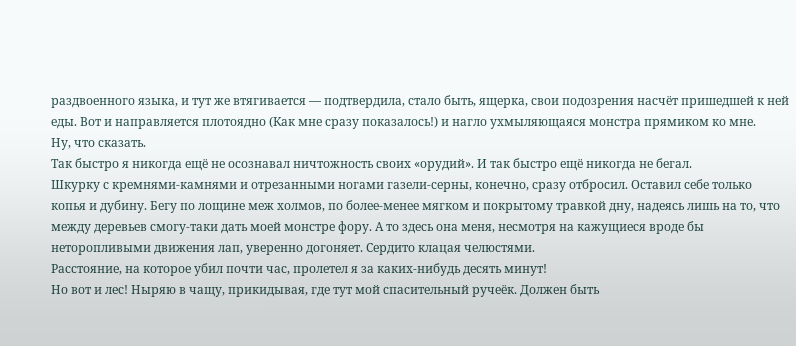раздвоенного языка, и тут же втягивается — подтвердила, стало быть, ящерка, свои подозрения насчёт пришедшей к ней еды. Вот и направляется плотоядно (Как мне сразу показалось!) и нагло ухмыляющаяся монстра прямиком ко мне.
Ну, что сказать.
Так быстро я никогда ещё не осознавал ничтожность своих «орудий». И так быстро ещё никогда не бегал.
Шкурку с кремнями-камнями и отрезанными ногами газели-серны, конечно, сразу отбросил. Оставил себе только копья и дубину. Бегу по лощине меж холмов, по более-менее мягком и покрытому травкой дну, надеясь лишь на то, что между деревьев смогу-таки дать моей монстре фору. А то здесь она меня, несмотря на кажущиеся вроде бы неторопливыми движения лап, уверенно догоняет. Сердито клацая челюстями.
Расстояние, на которое убил почти час, пролетел я за каких-нибудь десять минут!
Но вот и лес! Ныряю в чащу, прикидывая, где тут мой спасительный ручеёк. Должен быть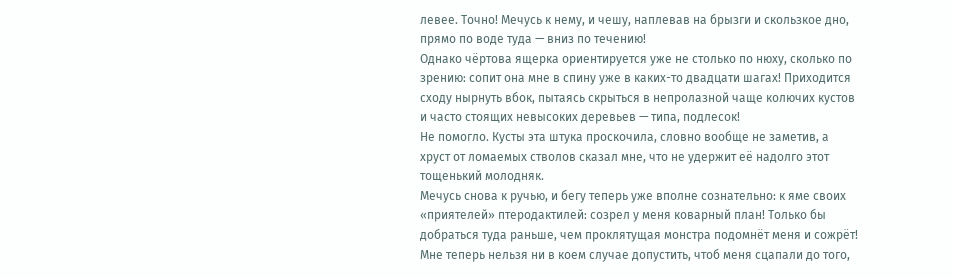левее. Точно! Мечусь к нему, и чешу, наплевав на брызги и скользкое дно, прямо по воде туда — вниз по течению!
Однако чёртова ящерка ориентируется уже не столько по нюху, сколько по зрению: сопит она мне в спину уже в каких-то двадцати шагах! Приходится сходу нырнуть вбок, пытаясь скрыться в непролазной чаще колючих кустов и часто стоящих невысоких деревьев — типа, подлесок!
Не помогло. Кусты эта штука проскочила, словно вообще не заметив, а хруст от ломаемых стволов сказал мне, что не удержит её надолго этот тощенький молодняк.
Мечусь снова к ручью, и бегу теперь уже вполне сознательно: к яме своих «приятелей» птеродактилей: созрел у меня коварный план! Только бы добраться туда раньше, чем проклятущая монстра подомнёт меня и сожрёт!
Мне теперь нельзя ни в коем случае допустить, чтоб меня сцапали до того,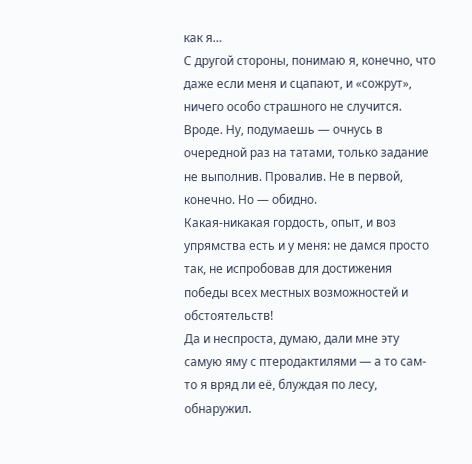как я…
С другой стороны, понимаю я, конечно, что даже если меня и сцапают, и «сожрут», ничего особо страшного не случится. Вроде. Ну, подумаешь — очнусь в очередной раз на татами, только задание не выполнив. Провалив. Не в первой, конечно. Но — обидно.
Какая-никакая гордость, опыт, и воз упрямства есть и у меня: не дамся просто так, не испробовав для достижения победы всех местных возможностей и обстоятельств!
Да и неспроста, думаю, дали мне эту самую яму с птеродактилями — а то сам-то я вряд ли её, блуждая по лесу, обнаружил.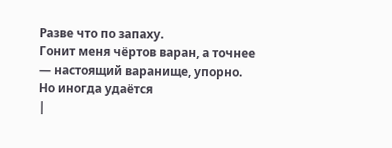Разве что по запаху.
Гонит меня чёртов варан, а точнее — настоящий варанище, упорно. Но иногда удаётся
|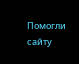Помогли сайту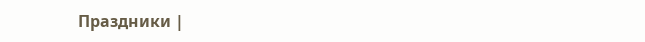Праздники |